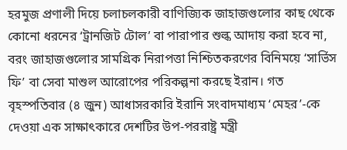হরমুজ প্রণালী দিয়ে চলাচলকারী বাণিজ্যিক জাহাজগুলোর কাছ থেকে কোনো ধরনের ‘ট্রানজিট টোল’ বা পারাপার শুল্ক আদায় করা হবে না, বরং জাহাজগুলোর সামগ্রিক নিরাপত্তা নিশ্চিতকরণের বিনিময়ে ‘সার্ভিস ফি’ বা সেবা মাশুল আরোপের পরিকল্পনা করছে ইরান। গত বৃহস্পতিবার (৪ জুন) আধাসরকারি ইরানি সংবাদমাধ্যম ‘মেহর’-কে দেওয়া এক সাক্ষাৎকারে দেশটির উপ-পররাষ্ট্র মন্ত্রী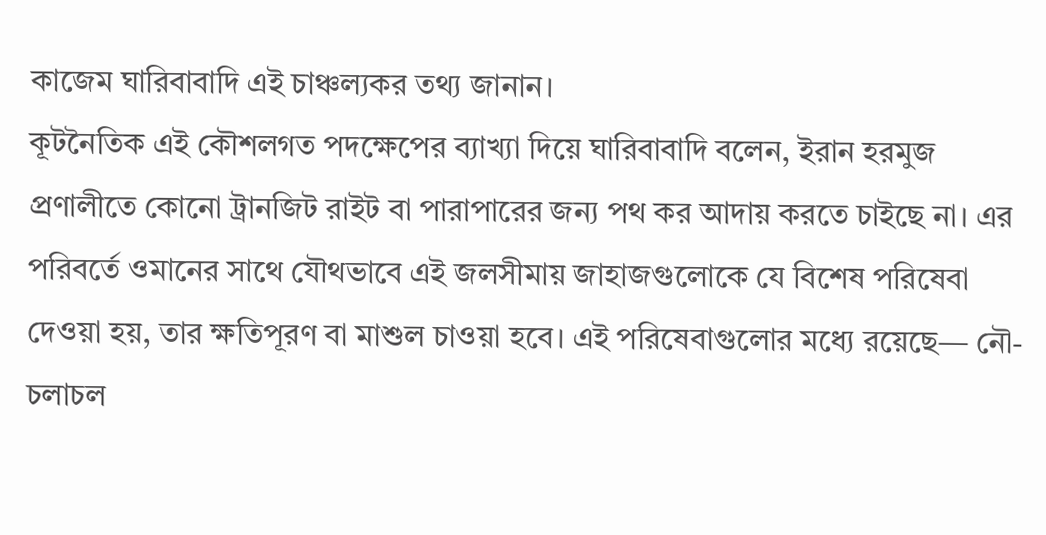কাজেম ঘারিবাবাদি এই চাঞ্চল্যকর তথ্য জানান।
কূটনৈতিক এই কৌশলগত পদক্ষেপের ব্যাখ্যা দিয়ে ঘারিবাবাদি বলেন, ইরান হরমুজ প্রণালীতে কোনো ট্রানজিট রাইট বা পারাপারের জন্য পথ কর আদায় করতে চাইছে না। এর পরিবর্তে ওমানের সাথে যৌথভাবে এই জলসীমায় জাহাজগুলোকে যে বিশেষ পরিষেবা দেওয়া হয়, তার ক্ষতিপূরণ বা মাশুল চাওয়া হবে। এই পরিষেবাগুলোর মধ্যে রয়েছে— নৌ-চলাচল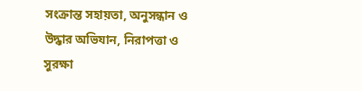সংক্রান্ত সহায়তা, অনুসন্ধান ও উদ্ধার অভিযান, নিরাপত্তা ও সুরক্ষা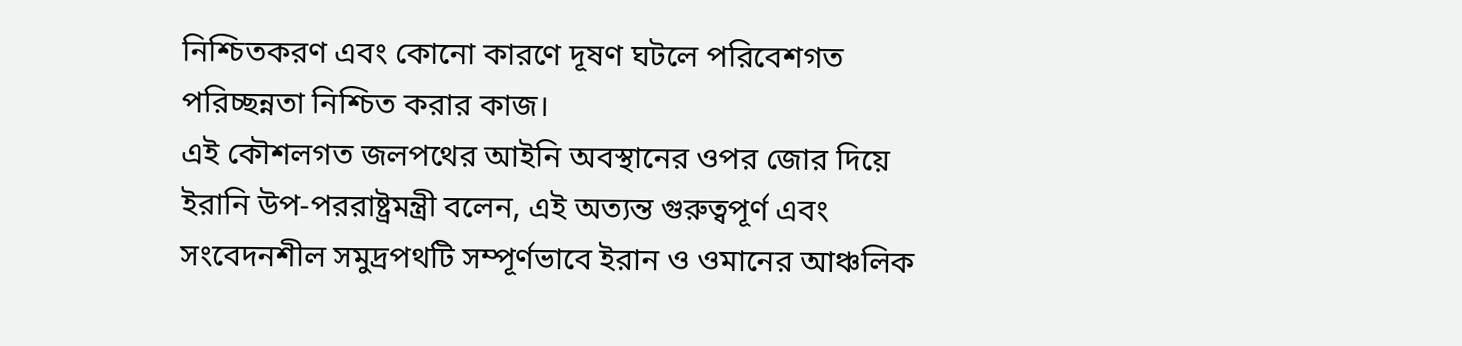নিশ্চিতকরণ এবং কোনো কারণে দূষণ ঘটলে পরিবেশগত পরিচ্ছন্নতা নিশ্চিত করার কাজ।
এই কৌশলগত জলপথের আইনি অবস্থানের ওপর জোর দিয়ে ইরানি উপ-পররাষ্ট্রমন্ত্রী বলেন, এই অত্যন্ত গুরুত্বপূর্ণ এবং সংবেদনশীল সমুদ্রপথটি সম্পূর্ণভাবে ইরান ও ওমানের আঞ্চলিক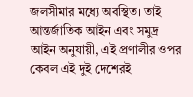জলসীমার মধ্যে অবস্থিত। তাই আন্তর্জাতিক আইন এবং সমুদ্র আইন অনুযায়ী, এই প্রণালীর ওপর কেবল এই দুই দেশেরই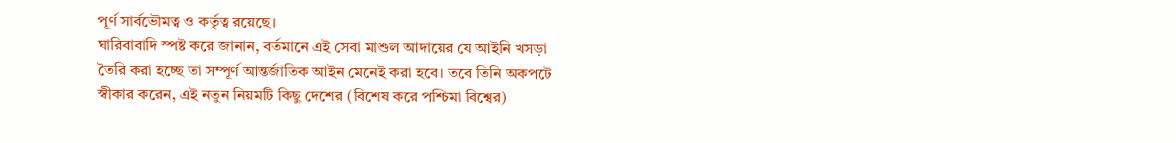পূর্ণ সার্বভৌমত্ব ও কর্তৃত্ব রয়েছে।
ঘারিবাবাদি স্পষ্ট করে জানান, বর্তমানে এই সেবা মাশুল আদায়ের যে আইনি খসড়া তৈরি করা হচ্ছে তা সম্পূর্ণ আন্তর্জাতিক আইন মেনেই করা হবে। তবে তিনি অকপটে স্বীকার করেন, এই নতুন নিয়মটি কিছু দেশের (বিশেষ করে পশ্চিমা বিশ্বের)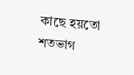কাছে হয়তো শতভাগ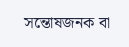সন্তোষজনক বা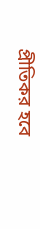প্রীতিকর হবে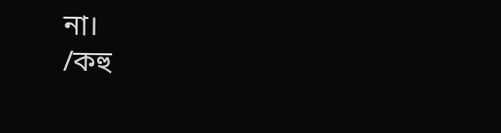না।
/কহু